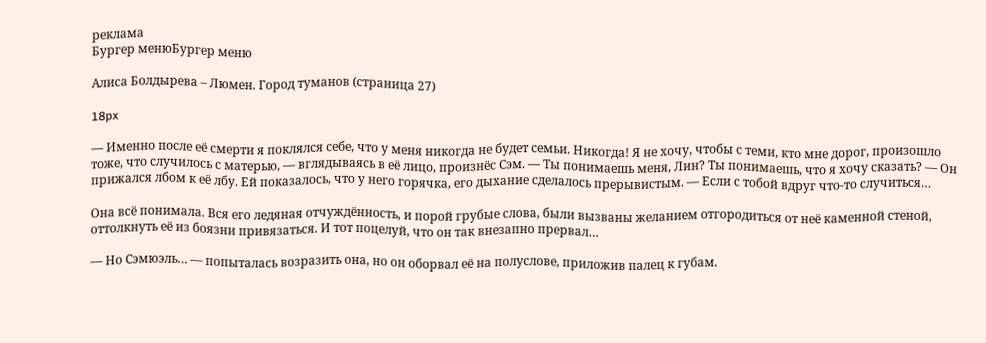реклама
Бургер менюБургер меню

Алиса Болдырева – Люмен. Город туманов (страница 27)

18px

— Именно после её смерти я поклялся себе, что у меня никогда не будет семьи. Никогда! Я не хочу, чтобы с теми, кто мне дорог, произошло тоже, что случилось с матерью, — вглядываясь в её лицо, произнёс Сэм. — Ты понимаешь меня, Лин? Ты понимаешь, что я хочу сказать? — Он прижался лбом к её лбу. Ей показалось, что у него горячка, его дыхание сделалось прерывистым. — Если с тобой вдруг что-то случиться…

Она всё понимала. Вся его ледяная отчуждённость, и порой грубые слова, были вызваны желанием отгородиться от неё каменной стеной, оттолкнуть её из боязни привязаться. И тот поцелуй, что он так внезапно прервал…

— Но Сэмюэль… — попыталась возразить она, но он оборвал её на полуслове, приложив палец к губам.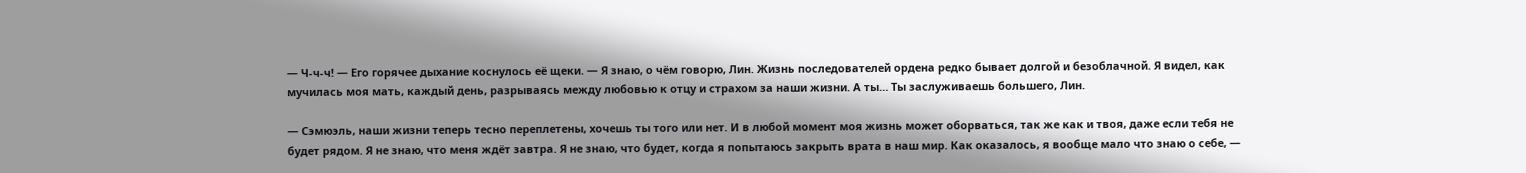— Ч-ч-ч! — Его горячее дыхание коснулось её щеки. — Я знаю, о чём говорю, Лин. Жизнь последователей ордена редко бывает долгой и безоблачной. Я видел, как мучилась моя мать, каждый день, разрываясь между любовью к отцу и страхом за наши жизни. А ты… Ты заслуживаешь большего, Лин.

— Сэмюэль, наши жизни теперь тесно переплетены, хочешь ты того или нет. И в любой момент моя жизнь может оборваться, так же как и твоя, даже если тебя не будет рядом. Я не знаю, что меня ждёт завтра. Я не знаю, что будет, когда я попытаюсь закрыть врата в наш мир. Как оказалось, я вообще мало что знаю о себе, —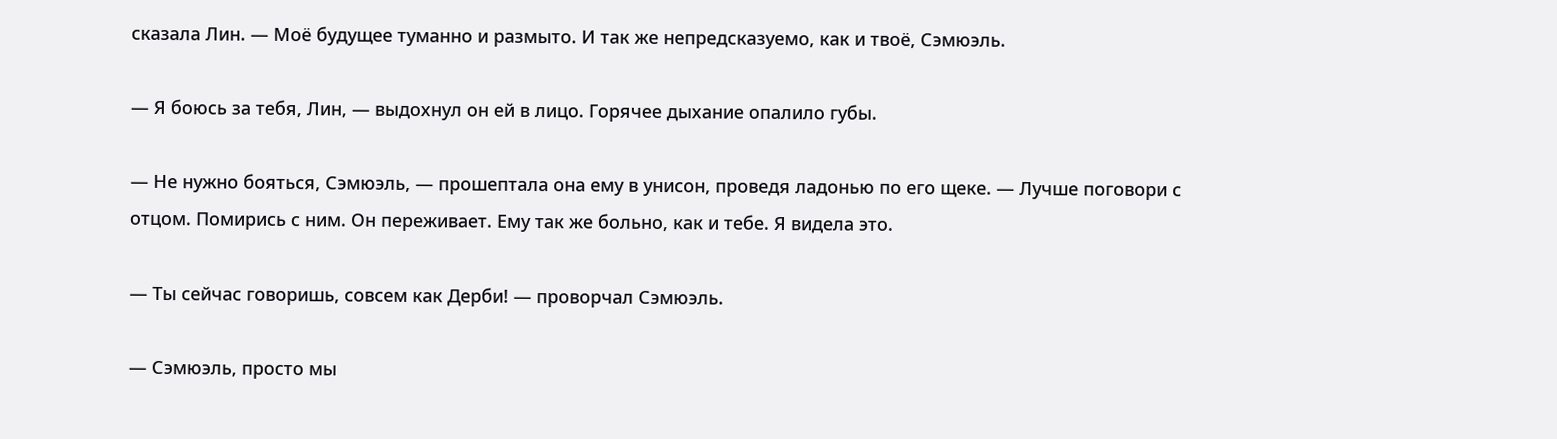сказала Лин. — Моё будущее туманно и размыто. И так же непредсказуемо, как и твоё, Сэмюэль.

— Я боюсь за тебя, Лин, — выдохнул он ей в лицо. Горячее дыхание опалило губы.

— Не нужно бояться, Сэмюэль, — прошептала она ему в унисон, проведя ладонью по его щеке. — Лучше поговори с отцом. Помирись с ним. Он переживает. Ему так же больно, как и тебе. Я видела это.

— Ты сейчас говоришь, совсем как Дерби! — проворчал Сэмюэль.

— Сэмюэль, просто мы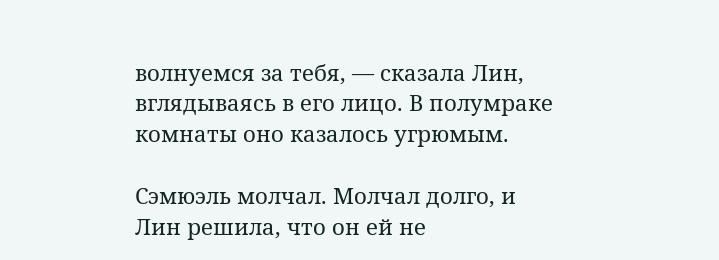волнуемся за тебя, — сказала Лин, вглядываясь в его лицо. В полумраке комнаты оно казалось угрюмым.

Сэмюэль молчал. Молчал долго, и Лин решила, что он ей не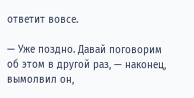ответит вовсе.

— Уже поздно. Давай поговорим об этом в другой раз, — наконец, вымолвил он,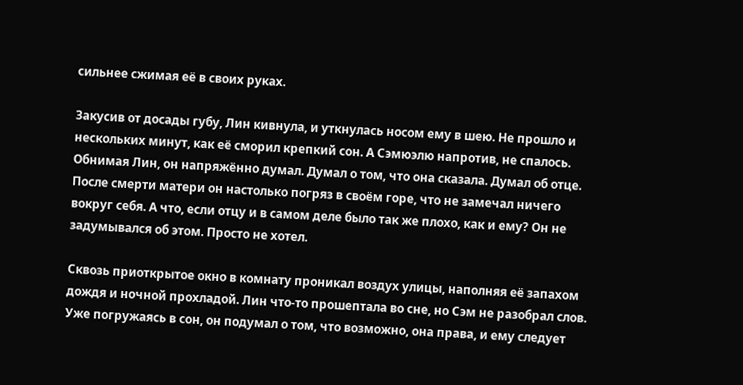сильнее сжимая её в своих руках.

Закусив от досады губу, Лин кивнула, и уткнулась носом ему в шею. Не прошло и нескольких минут, как её сморил крепкий сон. А Сэмюэлю напротив, не спалось. Обнимая Лин, он напряжённо думал. Думал о том, что она сказала. Думал об отце. После смерти матери он настолько погряз в своём горе, что не замечал ничего вокруг себя. А что, если отцу и в самом деле было так же плохо, как и ему? Он не задумывался об этом. Просто не хотел.

Сквозь приоткрытое окно в комнату проникал воздух улицы, наполняя её запахом дождя и ночной прохладой. Лин что-то прошептала во сне, но Сэм не разобрал слов. Уже погружаясь в сон, он подумал о том, что возможно, она права, и ему следует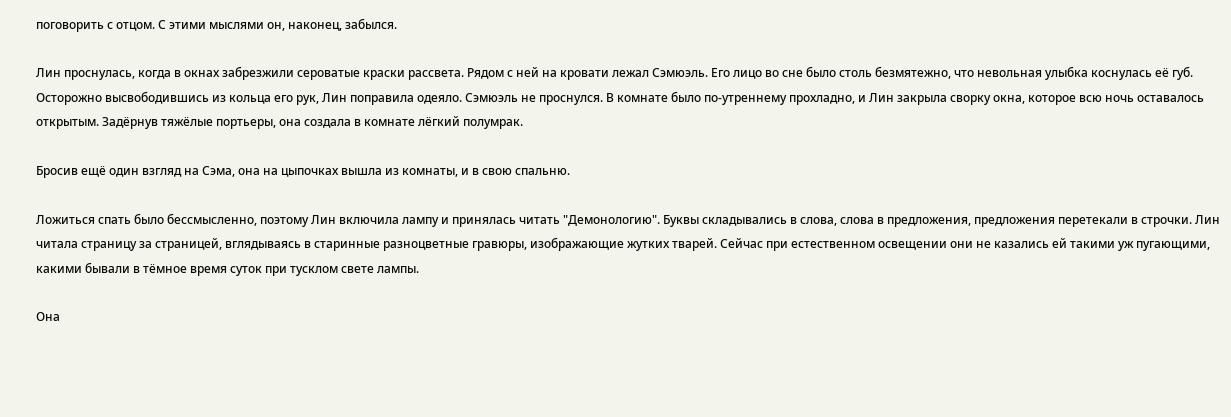поговорить с отцом. С этими мыслями он, наконец, забылся.

Лин проснулась, когда в окнах забрезжили сероватые краски рассвета. Рядом с ней на кровати лежал Сэмюэль. Его лицо во сне было столь безмятежно, что невольная улыбка коснулась её губ. Осторожно высвободившись из кольца его рук, Лин поправила одеяло. Сэмюэль не проснулся. В комнате было по-утреннему прохладно, и Лин закрыла сворку окна, которое всю ночь оставалось открытым. Задёрнув тяжёлые портьеры, она создала в комнате лёгкий полумрак.

Бросив ещё один взгляд на Сэма, она на цыпочках вышла из комнаты, и в свою спальню.

Ложиться спать было бессмысленно, поэтому Лин включила лампу и принялась читать "Демонологию". Буквы складывались в слова, слова в предложения, предложения перетекали в строчки. Лин читала страницу за страницей, вглядываясь в старинные разноцветные гравюры, изображающие жутких тварей. Сейчас при естественном освещении они не казались ей такими уж пугающими, какими бывали в тёмное время суток при тусклом свете лампы.

Она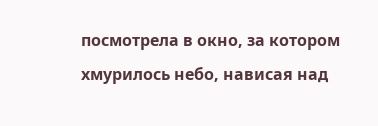посмотрела в окно, за котором хмурилось небо, нависая над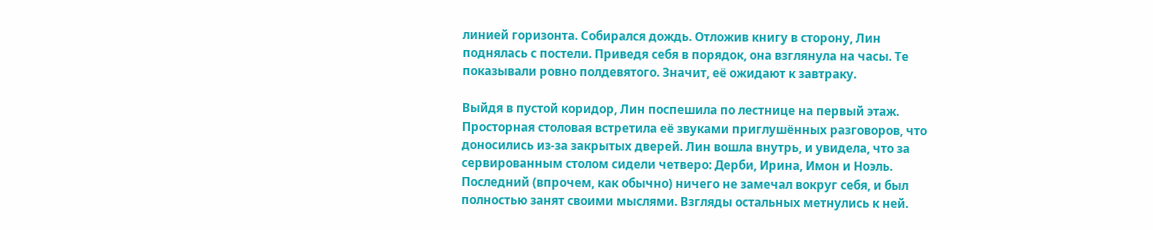линией горизонта. Собирался дождь. Отложив книгу в сторону, Лин поднялась с постели. Приведя себя в порядок, она взглянула на часы. Те показывали ровно полдевятого. Значит, её ожидают к завтраку.

Выйдя в пустой коридор, Лин поспешила по лестнице на первый этаж. Просторная столовая встретила её звуками приглушённых разговоров, что доносились из-за закрытых дверей. Лин вошла внутрь, и увидела, что за сервированным столом сидели четверо: Дерби, Ирина, Имон и Ноэль. Последний (впрочем, как обычно) ничего не замечал вокруг себя, и был полностью занят своими мыслями. Взгляды остальных метнулись к ней.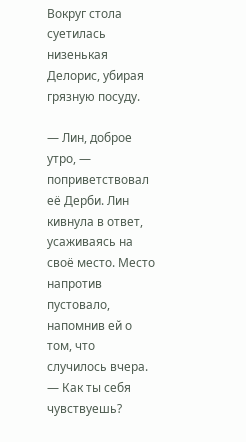Вокруг стола суетилась низенькая Делорис, убирая грязную посуду.

— Лин, доброе утро, — поприветствовал её Дерби. Лин кивнула в ответ, усаживаясь на своё место. Место напротив пустовало, напомнив ей о том, что случилось вчера. — Как ты себя чувствуешь?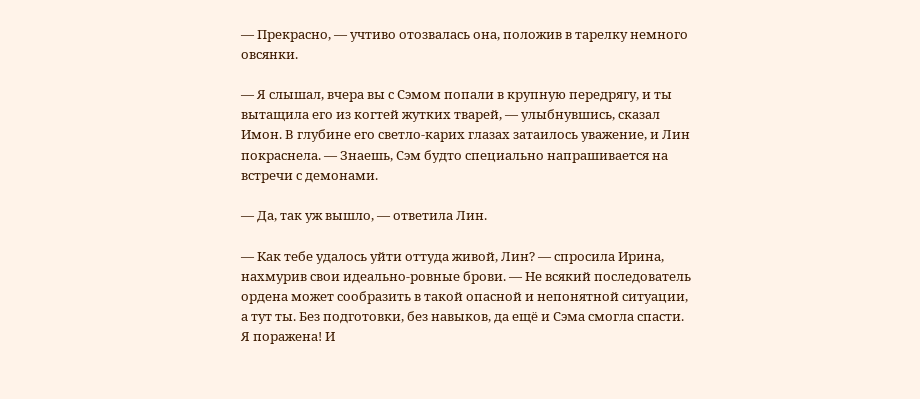— Прекрасно, — учтиво отозвалась она, положив в тарелку немного овсянки.

— Я слышал, вчера вы с Сэмом попали в крупную передрягу, и ты вытащила его из когтей жутких тварей, — улыбнувшись, сказал Имон. В глубине его светло-карих глазах затаилось уважение, и Лин покраснела. — Знаешь, Сэм будто специально напрашивается на встречи с демонами.

— Да, так уж вышло, — ответила Лин.

— Как тебе удалось уйти оттуда живой, Лин? — спросила Ирина, нахмурив свои идеально-ровные брови. — Не всякий последователь ордена может сообразить в такой опасной и непонятной ситуации, а тут ты. Без подготовки, без навыков, да ещё и Сэма смогла спасти. Я поражена! И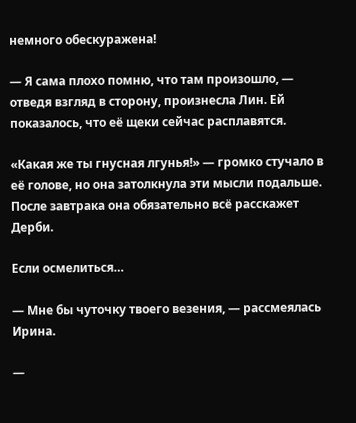немного обескуражена!

— Я сама плохо помню, что там произошло, — отведя взгляд в сторону, произнесла Лин. Ей показалось, что её щеки сейчас расплавятся.

«Какая же ты гнусная лгунья!» — громко стучало в её голове, но она затолкнула эти мысли подальше. После завтрака она обязательно всё расскажет Дерби.

Если осмелиться…

— Мне бы чуточку твоего везения, — рассмеялась Ирина.

—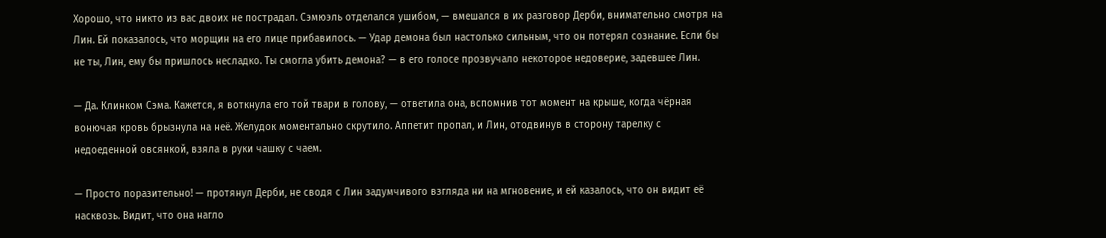Хорошо, что никто из вас двоих не пострадал. Сэмюэль отделался ушибом, — вмешался в их разговор Дерби, внимательно смотря на Лин. Ей показалось, что морщин на его лице прибавилось. — Удар демона был настолько сильным, что он потерял сознание. Если бы не ты, Лин, ему бы пришлось несладко. Ты смогла убить демона? — в его голосе прозвучало некоторое недоверие, задевшее Лин.

— Да. Клинком Сэма. Кажется, я воткнула его той твари в голову, — ответила она, вспомнив тот момент на крыше, когда чёрная вонючая кровь брызнула на неё. Желудок моментально скрутило. Аппетит пропал, и Лин, отодвинув в сторону тарелку с недоеденной овсянкой, взяла в руки чашку с чаем.

— Просто поразительно! — протянул Дерби, не сводя с Лин задумчивого взгляда ни на мгновение, и ей казалось, что он видит её насквозь. Видит, что она нагло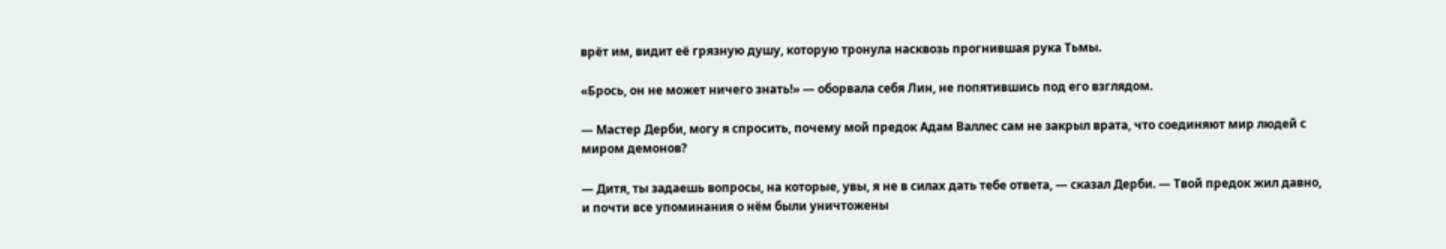врёт им, видит её грязную душу, которую тронула насквозь прогнившая рука Тьмы.

«Брось, он не может ничего знать!» — оборвала себя Лин, не попятившись под его взглядом.

— Мастер Дерби, могу я спросить, почему мой предок Адам Валлес сам не закрыл врата, что соединяют мир людей с миром демонов?

— Дитя, ты задаешь вопросы, на которые, увы, я не в силах дать тебе ответа, — сказал Дерби. — Твой предок жил давно, и почти все упоминания о нём были уничтожены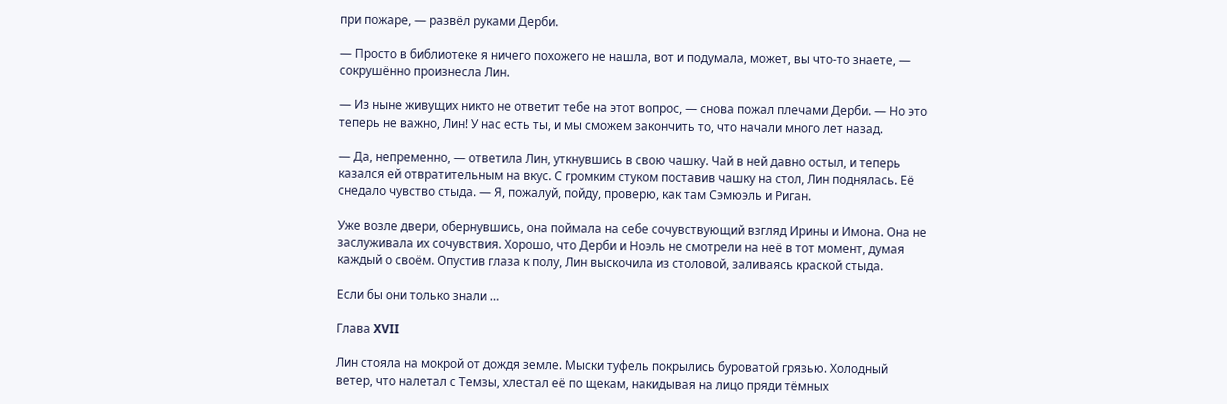при пожаре, — развёл руками Дерби.

— Просто в библиотеке я ничего похожего не нашла, вот и подумала, может, вы что-то знаете, — сокрушённо произнесла Лин.

— Из ныне живущих никто не ответит тебе на этот вопрос, — снова пожал плечами Дерби. — Но это теперь не важно, Лин! У нас есть ты, и мы сможем закончить то, что начали много лет назад.

— Да, непременно, — ответила Лин, уткнувшись в свою чашку. Чай в ней давно остыл, и теперь казался ей отвратительным на вкус. С громким стуком поставив чашку на стол, Лин поднялась. Её снедало чувство стыда. — Я, пожалуй, пойду, проверю, как там Сэмюэль и Риган.

Уже возле двери, обернувшись, она поймала на себе сочувствующий взгляд Ирины и Имона. Она не заслуживала их сочувствия. Хорошо, что Дерби и Ноэль не смотрели на неё в тот момент, думая каждый о своём. Опустив глаза к полу, Лин выскочила из столовой, заливаясь краской стыда.

Если бы они только знали …

Глава XVII

Лин стояла на мокрой от дождя земле. Мыски туфель покрылись буроватой грязью. Холодный ветер, что налетал с Темзы, хлестал её по щекам, накидывая на лицо пряди тёмных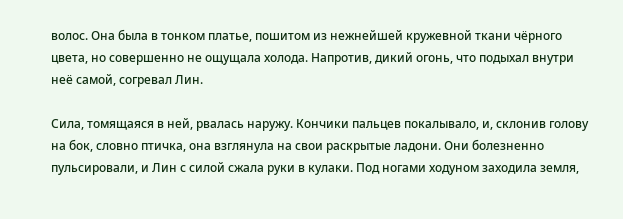волос. Она была в тонком платье, пошитом из нежнейшей кружевной ткани чёрного цвета, но совершенно не ощущала холода. Напротив, дикий огонь, что подыхал внутри неё самой, согревал Лин.

Сила, томящаяся в ней, рвалась наружу. Кончики пальцев покалывало, и, склонив голову на бок, словно птичка, она взглянула на свои раскрытые ладони. Они болезненно пульсировали, и Лин с силой сжала руки в кулаки. Под ногами ходуном заходила земля,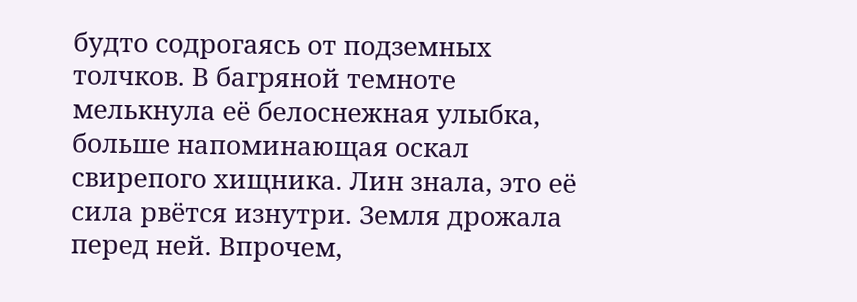будто содрогаясь от подземных толчков. В багряной темноте мелькнула её белоснежная улыбка, больше напоминающая оскал свирепого хищника. Лин знала, это её сила рвётся изнутри. Земля дрожала перед ней. Впрочем,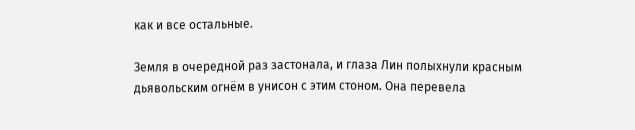как и все остальные.

Земля в очередной раз застонала, и глаза Лин полыхнули красным дьявольским огнём в унисон с этим стоном. Она перевела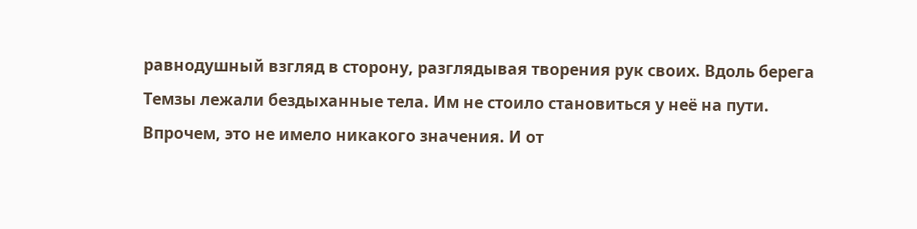равнодушный взгляд в сторону, разглядывая творения рук своих. Вдоль берега Темзы лежали бездыханные тела. Им не стоило становиться у неё на пути. Впрочем, это не имело никакого значения. И от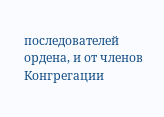последователей ордена, и от членов Конгрегации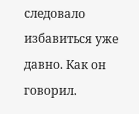следовало избавиться уже давно. Как он говорил.